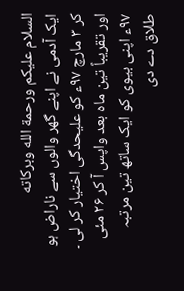السلام عليكم ورحمة الله وبركاته
ایک آدمی نے اپنے گھر والوں سے ناراض ہو کر ۳ مارچ ۹۷ء کو علیحدگی اختیار کر لی ۔ اور تقریباً تین ماہ بعد واپس آ کر ۲۶ مئی ۹۷ء اپنی بیوی کو ایک ساتھ تین مرتبہ طلاق دے دی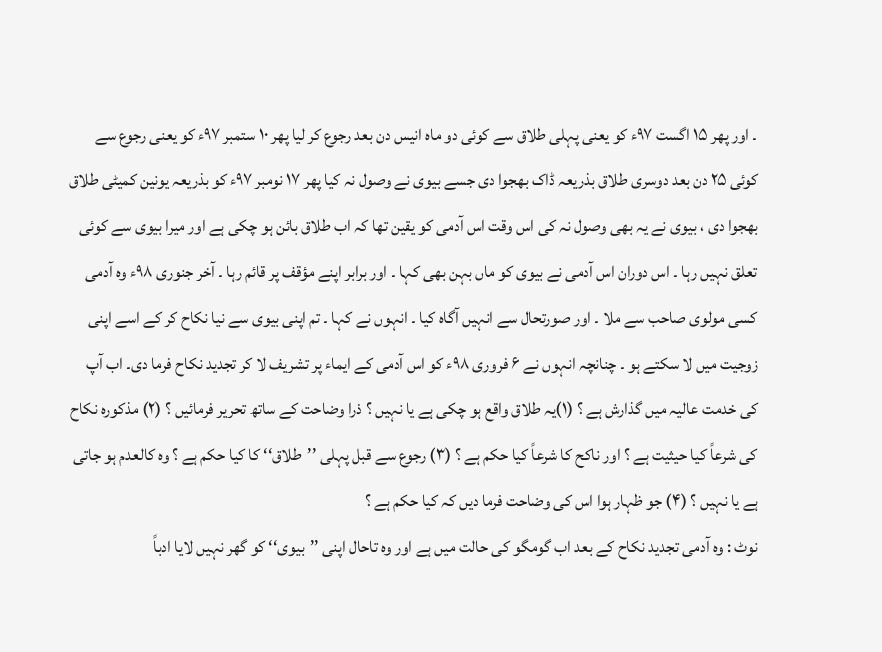۔ اور پھر ۱۵ اگست ۹۷ء کو یعنی پہلی طلاق سے کوئی دو ماہ انیس دن بعد رجوع کر لیا پھر ۱۰ ستمبر ۹۷ء کو یعنی رجوع سے کوئی ۲۵ دن بعد دوسری طلاق بذریعہ ڈاک بھجوا دی جسے بیوی نے وصول نہ کیا پھر ۱۷ نومبر ۹۷ء کو بذریعہ یونین کمیٹی طلاق بھجوا دی ، بیوی نے یہ بھی وصول نہ کی اس وقت اس آدمی کو یقین تھا کہ اب طلاق بائن ہو چکی ہے اور میرا بیوی سے کوئی تعلق نہیں رہا ۔ اس دوران اس آدمی نے بیوی کو ماں بہن بھی کہا ۔ اور برابر اپنے مؤقف پر قائم رہا ۔ آخر جنوری ۹۸ء وہ آدمی کسی مولوی صاحب سے ملا ۔ اور صورتحال سے انہیں آگاہ کیا ۔ انہوں نے کہا ۔ تم اپنی بیوی سے نیا نکاح کر کے اسے اپنی زوجیت میں لا سکتے ہو ۔ چنانچہ انہوں نے ۶ فروری ۹۸ء کو اس آدمی کے ایماء پر تشریف لا کر تجدید نکاح فرما دی۔ اب آپ کی خدمت عالیہ میں گذارش ہے ؟ (۱)یہ طلاق واقع ہو چکی ہے یا نہیں ؟ ذرا وضاحت کے ساتھ تحریر فرمائیں ؟ (۲) مذکورہ نکاح کی شرعاً کیا حیثیت ہے ؟ اور ناکح کا شرعاً کیا حکم ہے ؟ (۳) رجوع سے قبل پہلی ’’طلاق‘‘ کا کیا حکم ہے ؟ وہ کالعدم ہو جاتی ہے یا نہیں ؟ (۴) جو ظہار ہوا اس کی وضاحت فرما دیں کہ کیا حکم ہے ؟
نوٹ : وہ آدمی تجدید نکاح کے بعد اب گومگو کی حالت میں ہے اور وہ تاحال اپنی ’’بیوی‘‘ کو گھر نہیں لایا ادباً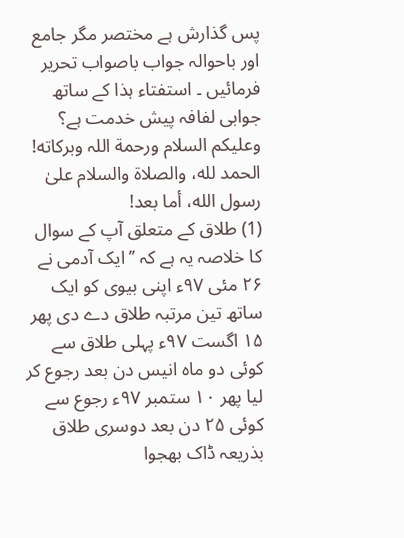پس گذارش ہے مختصر مگر جامع اور باحوالہ جواب باصواب تحریر فرمائیں ۔ استفتاء ہذا کے ساتھ جوابی لفافہ پیش خدمت ہے؟
وعلیکم السلام ورحمة اللہ وبرکاته!
الحمد لله، والصلاة والسلام علىٰ رسول الله، أما بعد!
(1) طلاق کے متعلق آپ کے سوال کا خلاصہ یہ ہے کہ ’’ایک آدمی نے ۲۶ مئی ۹۷ء اپنی بیوی کو ایک ساتھ تین مرتبہ طلاق دے دی پھر ۱۵ اگست ۹۷ء پہلی طلاق سے کوئی دو ماہ انیس دن بعد رجوع کر لیا پھر ۱۰ ستمبر ۹۷ء رجوع سے کوئی ۲۵ دن بعد دوسری طلاق بذریعہ ڈاک بھجوا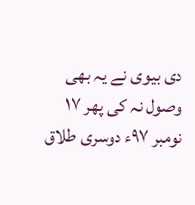دی بیوی نے یہ بھی وصول نہ کی پھر ۱۷ نومبر ۹۷ء دوسری طلاق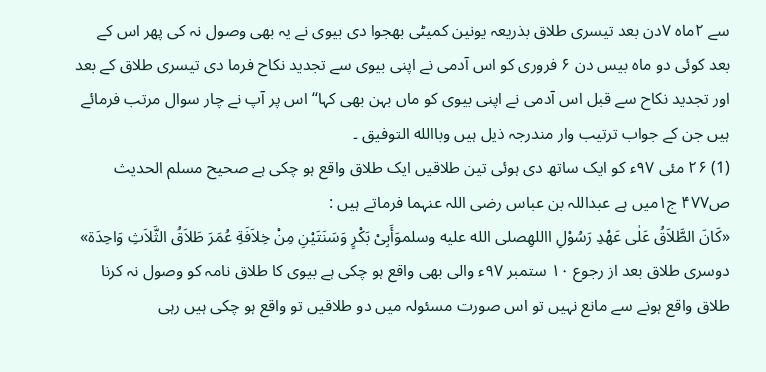سے ۲ماہ ۷دن بعد تیسری طلاق بذریعہ یونین کمیٹی بھجوا دی بیوی نے یہ بھی وصول نہ کی پھر اس کے بعد کوئی دو ماہ بیس دن ۶ فروری کو اس آدمی نے اپنی بیوی سے تجدید نکاح فرما دی تیسری طلاق کے بعد اور تجدید نکاح سے قبل اس آدمی نے اپنی بیوی کو ماں بہن بھی کہا‘‘ اس پر آپ نے چار سوال مرتب فرمائے ہیں جن کے جواب ترتیب وار مندرجہ ذیل ہیں وباالله التوفیق ۔
(1) ۲۶ مئی ۹۷ء کو ایک ساتھ دی ہوئی تین طلاقیں ایک طلاق واقع ہو چکی ہے صحیح مسلم الحدیث ص۴۷۷ ج۱میں ہے عبداللہ بن عباس رضی اللہ عنہما فرماتے ہیں :
«کَانَ الطَّلاَقُ عَلٰی عَهْدِ رَسُوْلِ االلهِصلى الله عليه وسلموَأَبِیْ بَکْرٍ وَسَنَتَيْنِ مِنْ خِلاَفَةِ عُمَرَ طَلاَقُ الثَّلاَثِ وَاحِدَة»
دوسری طلاق بعد از رجوع ۱۰ ستمبر ۹۷ء والی بھی واقع ہو چکی ہے بیوی کا طلاق نامہ کو وصول نہ کرنا طلاق واقع ہونے سے مانع نہیں تو اس صورت مسئولہ میں دو طلاقیں تو واقع ہو چکی ہیں رہی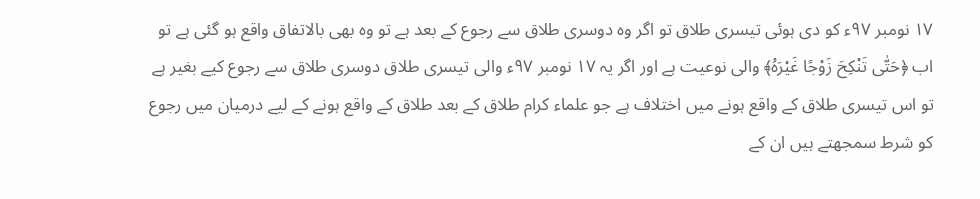۱۷ نومبر ۹۷ء کو دی ہوئی تیسری طلاق تو اگر وہ دوسری طلاق سے رجوع کے بعد ہے تو وہ بھی بالاتفاق واقع ہو گئی ہے تو اب ﴿حَتّٰی تَنْکِحَ زَوْجًا غَیْرَہُ﴾ والی نوعیت ہے اور اگر یہ ۱۷ نومبر ۹۷ء والی تیسری طلاق دوسری طلاق سے رجوع کیے بغیر ہے تو اس تیسری طلاق کے واقع ہونے میں اختلاف ہے جو علماء کرام طلاق کے بعد طلاق کے واقع ہونے کے لیے درمیان میں رجوع کو شرط سمجھتے ہیں ان کے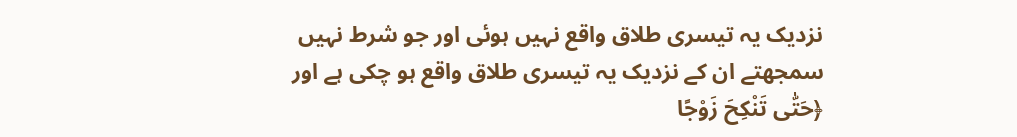نزدیک یہ تیسری طلاق واقع نہیں ہوئی اور جو شرط نہیں سمجھتے ان کے نزدیک یہ تیسری طلاق واقع ہو چکی ہے اور ﴿حَتّٰی تَنْکِحَ زَوْجًا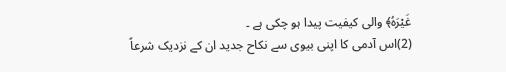غَیْرَہُ﴾ والی کیفیت پیدا ہو چکی ہے ۔
(2)اس آدمی کا اپنی بیوی سے نکاح جدید ان کے نزدیک شرعاً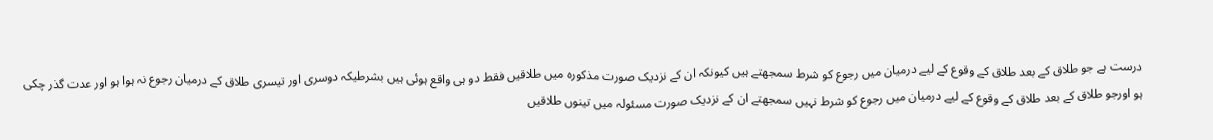درست ہے جو طلاق کے بعد طلاق کے وقوع کے لیے درمیان میں رجوع کو شرط سمجھتے ہیں کیونکہ ان کے نزدیک صورت مذکورہ میں طلاقیں فقط دو ہی واقع ہوئی ہیں بشرطیکہ دوسری اور تیسری طلاق کے درمیان رجوع نہ ہوا ہو اور عدت گذر چکی ہو اورجو طلاق کے بعد طلاق کے وقوع کے لیے درمیان میں رجوع کو شرط نہیں سمجھتے ان کے نزدیک صورت مسئولہ میں تینوں طلاقیں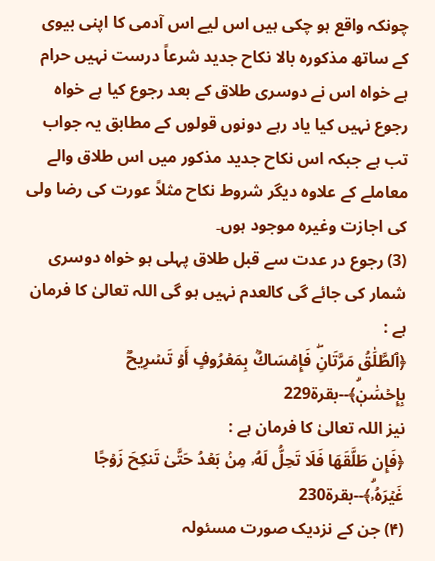چونکہ واقع ہو چکی ہیں اس لیے اس آدمی کا اپنی بیوی کے ساتھ مذکورہ بالا نکاح جدید شرعاً درست نہیں حرام ہے خواہ اس نے دوسری طلاق کے بعد رجوع کیا ہے خواہ رجوع نہیں کیا یاد رہے دونوں قولوں کے مطابق یہ جواب تب ہے جبکہ اس نکاح جدید مذکور میں اس طلاق والے معاملے کے علاوہ دیگر شروط نکاح مثلاً عورت کی رضا ولی کی اجازت وغیرہ موجود ہوں۔
(3) رجوع در عدت سے قبل طلاق پہلی ہو خواہ دوسری شمار کی جائے گی کالعدم نہیں ہو گی اللہ تعالیٰ کا فرمان ہے :
﴿ٱلطَّلَٰقُ مَرَّتَانِۖ فَإِمۡسَاكُۢ بِمَعۡرُوفٍ أَوۡ تَسۡرِيحُۢ بِإِحۡسَٰنٖۗ﴾--بقرة229
نیز اللہ تعالیٰ کا فرمان ہے :
﴿فَإِن طَلَّقَهَا فَلَا تَحِلُّ لَهُۥ مِنۢ بَعۡدُ حَتَّىٰ تَنكِحَ زَوۡجًا غَيۡرَهُۥۗ﴾--بقرة230
(۴) جن کے نزدیک صورت مسئولہ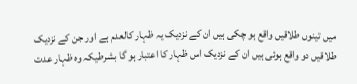میں تینوں طلاقیں واقع ہو چکی ہیں ان کے نزدیک یہ ظہار کالعدم ہے اور جن کے نزدیک طلاقیں دو واقع ہوئی ہیں ان کے نزدیک اس ظہار کا اعتبار ہو گا بشرطیکہ وہ ظہار عدت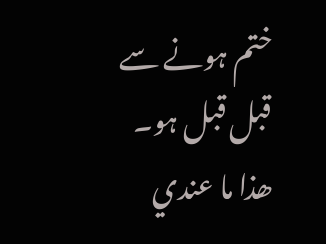ختم ہونے سے قبل قبل ہو۔
ھذا ما عندي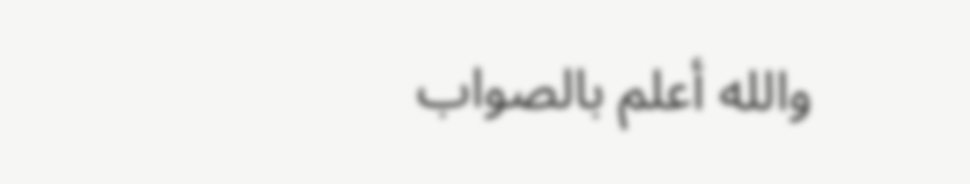والله أعلم بالصواب